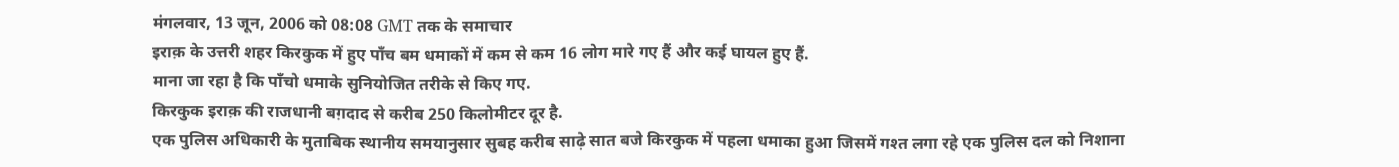मंगलवार, 13 जून, 2006 को 08:08 GMT तक के समाचार
इराक़ के उत्तरी शहर किरकुक में हुए पाँच बम धमाकों में कम से कम 16 लोग मारे गए हैं और कई घायल हुए हैं.
माना जा रहा है कि पाँचो धमाके सुनियोजित तरीके से किए गए.
किरकुक इराक़ की राजधानी बग़दाद से करीब 250 किलोमीटर दूर है.
एक पुलिस अधिकारी के मुताबिक स्थानीय समयानुसार सुबह करीब साढ़े सात बजे किरकुक में पहला धमाका हुआ जिसमें गश्त लगा रहे एक पुलिस दल को निशाना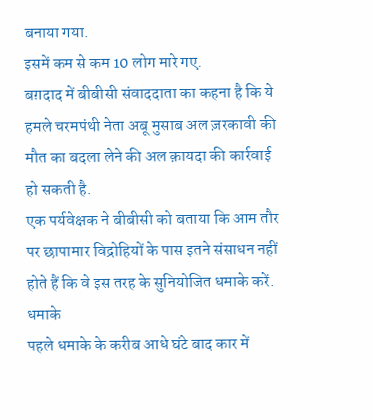बनाया गया.
इसमें कम से कम 10 लोग मारे गए.
बग़दाद में बीबीसी संवाददाता का कहना है कि ये हमले चरमपंथी नेता अबू मुसाब अल ज़रकावी की मौत का बदला लेने की अल क़ायदा की कार्रवाई हो सकती है.
एक पर्यवेक्षक ने बीबीसी को बताया कि आम तौर पर छापामार विद्रोहियों के पास इतने संसाधन नहीं होते हैं कि वे इस तरह के सुनियोजित धमाके करें.
धमाके
पहले धमाके के करीब आधे घंटे बाद कार में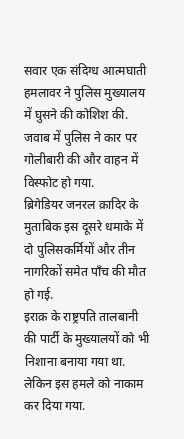सवार एक संदिग्ध आत्मघाती हमलावर ने पुलिस मुख्यालय में घुसने की कोशिश की.
जवाब में पुलिस ने कार पर गोलीबारी की और वाहन में विस्फोट हो गया.
ब्रिगेडियर जनरल क़ादिर के मुताबिक इस दूसरे धमाके में दो पुलिसकर्मियों और तीन नागरिकों समेत पाँच की मौत हो गई.
इराक़ के राष्ट्रपति तालबानी की पार्टी के मुख्यालयों को भी निशाना बनाया गया था. लेकिन इस हमले को नाकाम कर दिया गया.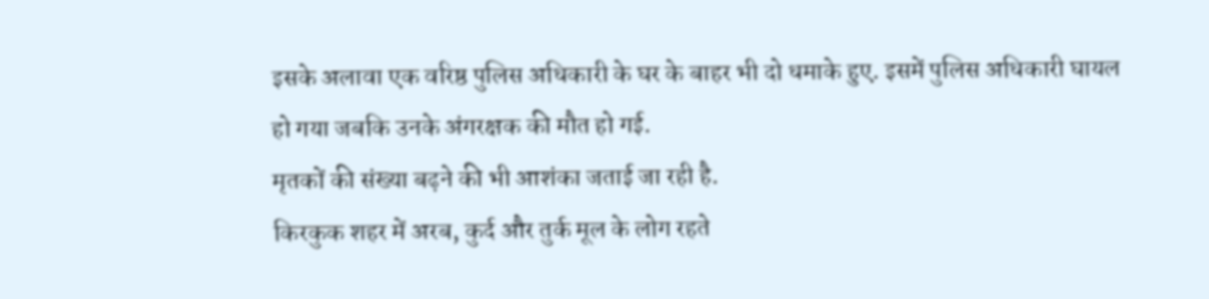इसके अलावा एक वरिष्ठ पुलिस अधिकारी के घर के बाहर भी दो धमाके हुए. इसमें पुलिस अधिकारी घायल हो गया जबकि उनके अंगरक्षक की मौत हो गई.
मृतकों की संख्या बढ़ने की भी आशंका जताई जा रही है.
किरकुक शहर में अरब, कुर्द और तुर्क मूल के लोग रहते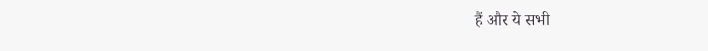हैं और ये सभी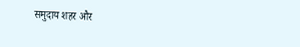समुदाय शहर और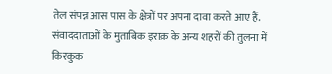तेल संपन्न आस पास के क्षेत्रों पर अपना दावा करते आए हैं.
संवाददाताओं के मुताबिक इराक़ के अन्य शहरों की तुलना में किरकुक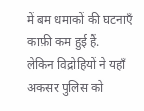में बम धमाकों की घटनाएँ काफ़ी कम हुई हैं.
लेकिन विद्रोहियों ने यहाँ अकसर पुलिस को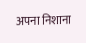अपना निशाना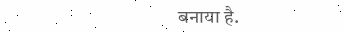बनाया है.